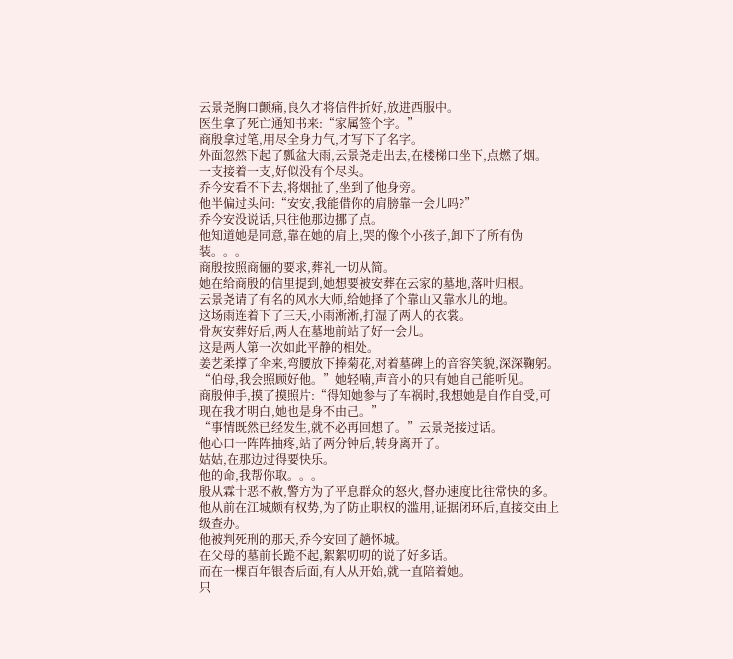云景尧胸口颤痛,良久才将信件折好,放进西服中。
医生拿了死亡通知书来:“家属签个字。”
商殷拿过笔,用尽全身力气,才写下了名字。
外面忽然下起了瓢盆大雨,云景尧走出去,在楼梯口坐下,点燃了烟。
一支接着一支,好似没有个尽头。
乔今安看不下去,将烟扯了,坐到了他身旁。
他半偏过头问:“安安,我能借你的肩膀靠一会儿吗?”
乔今安没说话,只往他那边挪了点。
他知道她是同意,靠在她的肩上,哭的像个小孩子,卸下了所有伪装。。。
商殷按照商俪的要求,葬礼一切从简。
她在给商殷的信里提到,她想要被安葬在云家的墓地,落叶归根。
云景尧请了有名的风水大师,给她择了个靠山又靠水儿的地。
这场雨连着下了三天,小雨淅淅,打湿了两人的衣裳。
骨灰安葬好后,两人在墓地前站了好一会儿。
这是两人第一次如此平静的相处。
姜艺柔撑了伞来,弯腰放下捧菊花,对着墓碑上的音容笑貌,深深鞠躬。
“伯母,我会照顾好他。”她轻喃,声音小的只有她自己能听见。
商殷伸手,摸了摸照片:“得知她参与了车祸时,我想她是自作自受,可现在我才明白,她也是身不由己。”
“事情既然已经发生,就不必再回想了。”云景尧接过话。
他心口一阵阵抽疼,站了两分钟后,转身离开了。
姑姑,在那边过得要快乐。
他的命,我帮你取。。。
殷从霖十恶不赦,警方为了平息群众的怒火,督办速度比往常快的多。
他从前在江城颇有权势,为了防止职权的滥用,证据闭环后,直接交由上级查办。
他被判死刑的那天,乔今安回了趟怀城。
在父母的墓前长跪不起,絮絮叨叨的说了好多话。
而在一棵百年银杏后面,有人从开始,就一直陪着她。
只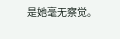是她毫无察觉。